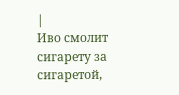|
Иво смолит сигарету за сигаретой,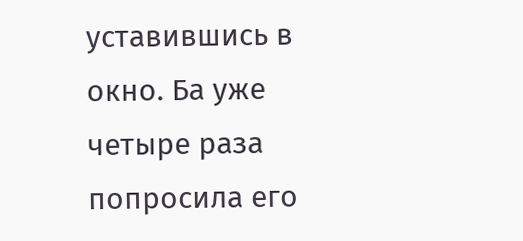уставившись в окно. Ба уже четыре раза попросила его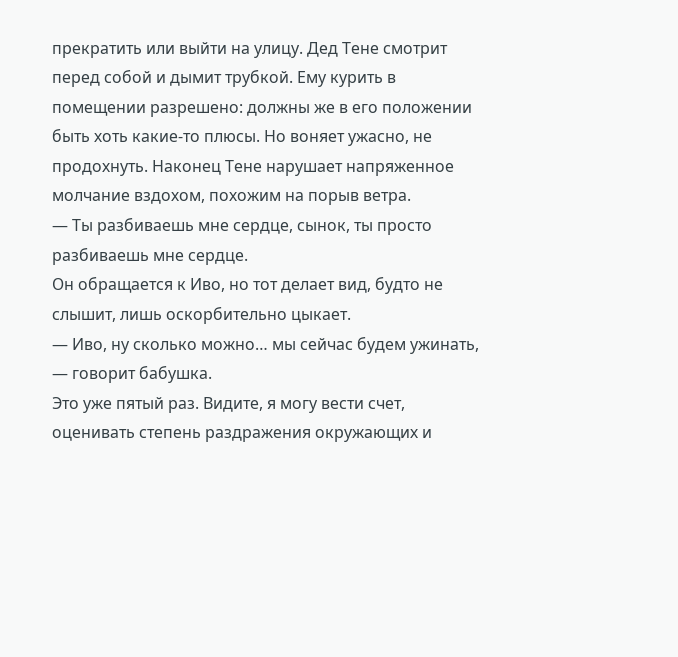прекратить или выйти на улицу. Дед Тене смотрит перед собой и дымит трубкой. Ему курить в помещении разрешено: должны же в его положении быть хоть какие-то плюсы. Но воняет ужасно, не продохнуть. Наконец Тене нарушает напряженное молчание вздохом, похожим на порыв ветра.
— Ты разбиваешь мне сердце, сынок, ты просто разбиваешь мне сердце.
Он обращается к Иво, но тот делает вид, будто не слышит, лишь оскорбительно цыкает.
— Иво, ну сколько можно… мы сейчас будем ужинать, — говорит бабушка.
Это уже пятый раз. Видите, я могу вести счет, оценивать степень раздражения окружающих и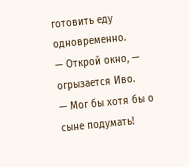готовить еду одновременно.
— Открой окно, — огрызается Иво.
— Мог бы хотя бы о сыне подумать!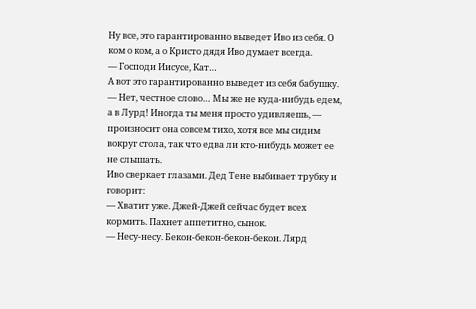Ну все, это гарантированно выведет Иво из себя. О ком о ком, а о Кристо дядя Иво думает всегда.
— Господи Иисусе, Кат…
А вот это гарантированно выведет из себя бабушку.
— Нет, честное слово… Мы же не куда-нибудь едем, а в Лурд! Иногда ты меня просто удивляешь, — произносит она совсем тихо, хотя все мы сидим вокруг стола, так что едва ли кто-нибудь может ее не слышать.
Иво сверкает глазами. Дед Тене выбивает трубку и говорит:
— Хватит уже. Джей-Джей сейчас будет всех кормить. Пахнет аппетитно, сынок.
— Несу-несу. Бекон-бекон-бекон-бекон. Лярд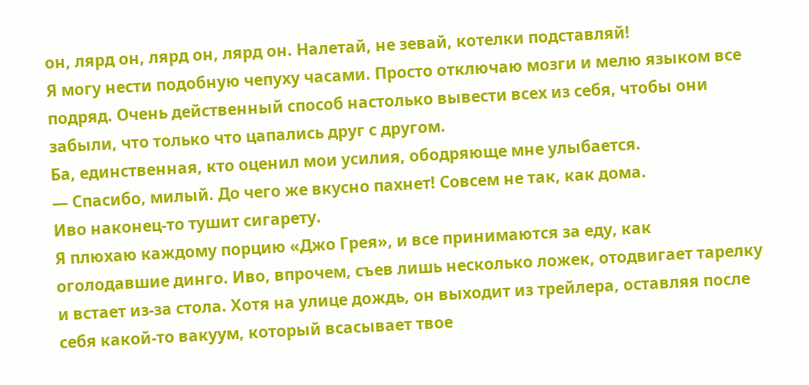он, лярд он, лярд он, лярд он. Налетай, не зевай, котелки подставляй!
Я могу нести подобную чепуху часами. Просто отключаю мозги и мелю языком все подряд. Очень действенный способ настолько вывести всех из себя, чтобы они забыли, что только что цапались друг с другом.
Ба, единственная, кто оценил мои усилия, ободряюще мне улыбается.
— Спасибо, милый. До чего же вкусно пахнет! Совсем не так, как дома.
Иво наконец-то тушит сигарету.
Я плюхаю каждому порцию «Джо Грея», и все принимаются за еду, как оголодавшие динго. Иво, впрочем, съев лишь несколько ложек, отодвигает тарелку и встает из-за стола. Хотя на улице дождь, он выходит из трейлера, оставляя после себя какой-то вакуум, который всасывает твое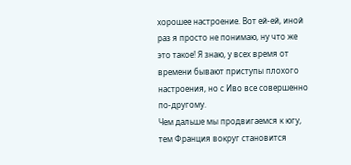хорошее настроение. Вот ей-ей, иной раз я просто не понимаю, ну что же это такое! Я знаю, у всех время от времени бывают приступы плохого настроения, но с Иво все совершенно по-другому.
Чем дальше мы продвигаемся к югу, тем Франция вокруг становится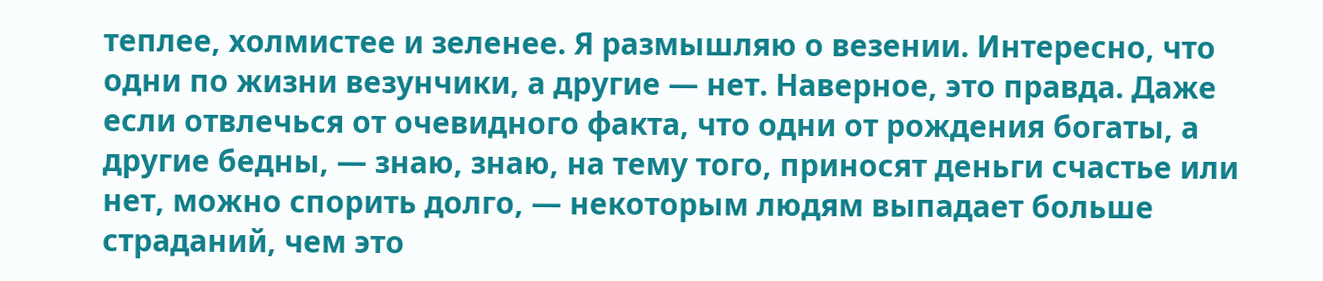теплее, холмистее и зеленее. Я размышляю о везении. Интересно, что одни по жизни везунчики, а другие — нет. Наверное, это правда. Даже если отвлечься от очевидного факта, что одни от рождения богаты, а другие бедны, — знаю, знаю, на тему того, приносят деньги счастье или нет, можно спорить долго, — некоторым людям выпадает больше страданий, чем это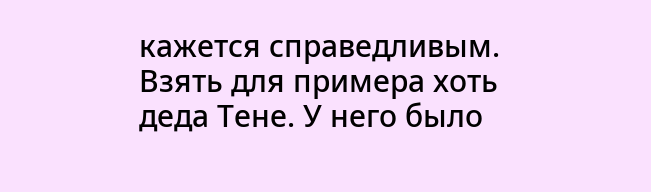кажется справедливым. Взять для примера хоть деда Тене. У него было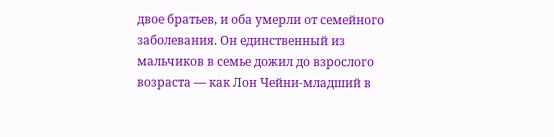двое братьев, и оба умерли от семейного заболевания. Он единственный из мальчиков в семье дожил до взрослого возраста — как Лон Чейни-младший в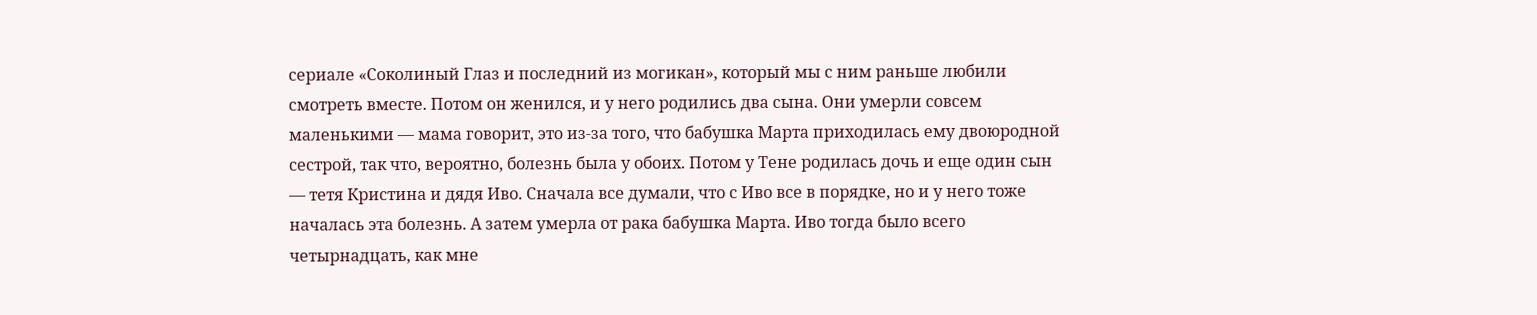сериале «Соколиный Глаз и последний из могикан», который мы с ним раньше любили смотреть вместе. Потом он женился, и у него родились два сына. Они умерли совсем маленькими — мама говорит, это из-за того, что бабушка Марта приходилась ему двоюродной сестрой, так что, вероятно, болезнь была у обоих. Потом у Тене родилась дочь и еще один сын — тетя Кристина и дядя Иво. Сначала все думали, что с Иво все в порядке, но и у него тоже началась эта болезнь. А затем умерла от рака бабушка Марта. Иво тогда было всего четырнадцать, как мне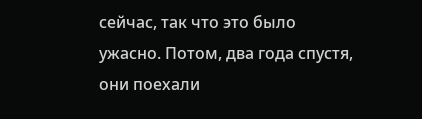сейчас, так что это было ужасно. Потом, два года спустя, они поехали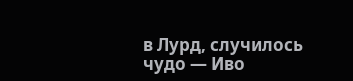в Лурд, случилось чудо — Иво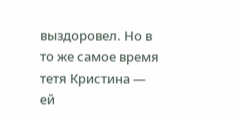выздоровел. Но в то же самое время тетя Кристина — ей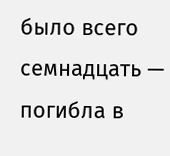было всего семнадцать — погибла в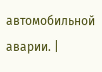автомобильной аварии. |